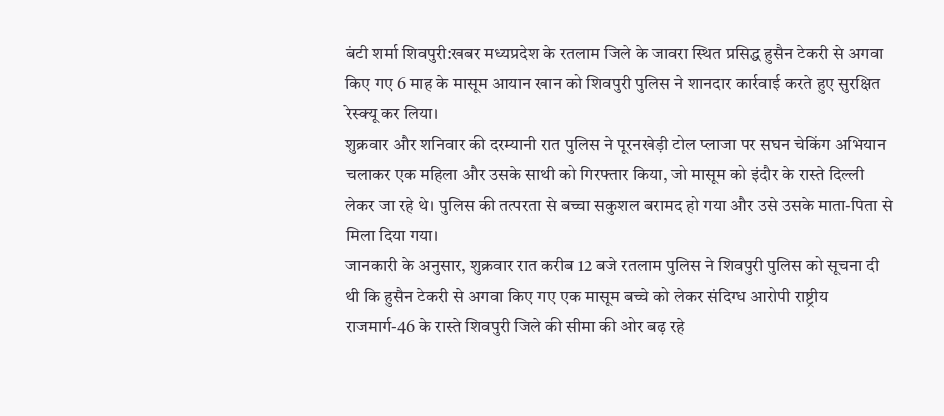बंटी शर्मा शिवपुरी:खबर मध्यप्रदेश के रतलाम जिले के जावरा स्थित प्रसिद्ध हुसैन टेकरी से अगवा किए गए 6 माह के मासूम आयान खान को शिवपुरी पुलिस ने शानदार कार्रवाई करते हुए सुरक्षित रेस्क्यू कर लिया।
शुक्रवार और शनिवार की दरम्यानी रात पुलिस ने पूरनखेड़ी टोल प्लाजा पर सघन चेकिंग अभियान चलाकर एक महिला और उसके साथी को गिरफ्तार किया, जो मासूम को इंदौर के रास्ते दिल्ली लेकर जा रहे थे। पुलिस की तत्परता से बच्चा सकुशल बरामद हो गया और उसे उसके माता-पिता से मिला दिया गया।
जानकारी के अनुसार, शुक्रवार रात करीब 12 बजे रतलाम पुलिस ने शिवपुरी पुलिस को सूचना दी थी कि हुसैन टेकरी से अगवा किए गए एक मासूम बच्चे को लेकर संदिग्ध आरोपी राष्ट्रीय राजमार्ग-46 के रास्ते शिवपुरी जिले की सीमा की ओर बढ़ रहे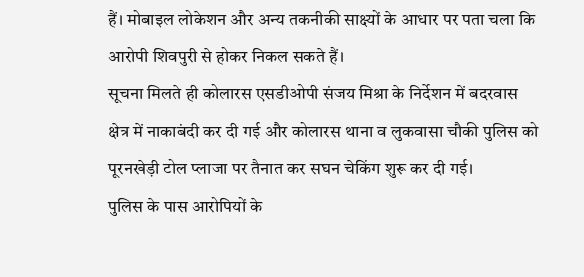हैं। मोबाइल लोकेशन और अन्य तकनीकी साक्ष्यों के आधार पर पता चला कि आरोपी शिवपुरी से होकर निकल सकते हैं।
सूचना मिलते ही कोलारस एसडीओपी संजय मिश्रा के निर्देशन में बदरवास क्षेत्र में नाकाबंदी कर दी गई और कोलारस थाना व लुकवासा चौकी पुलिस को पूरनखेड़ी टोल प्लाजा पर तैनात कर सघन चेकिंग शुरू कर दी गई।
पुलिस के पास आरोपियों के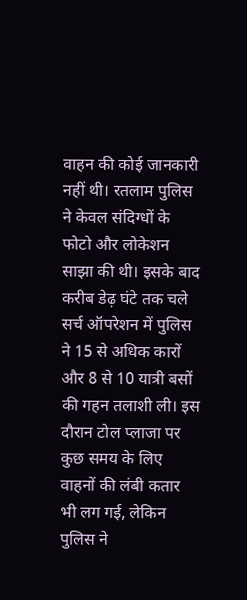वाहन की कोई जानकारी नहीं थी। रतलाम पुलिस ने केवल संदिग्धों के फोटो और लोकेशन साझा की थी। इसके बाद करीब डेढ़ घंटे तक चले सर्च ऑपरेशन में पुलिस ने 15 से अधिक कारों और 8 से 10 यात्री बसों की गहन तलाशी ली। इस दौरान टोल प्लाजा पर कुछ समय के लिए वाहनों की लंबी कतार भी लग गई, लेकिन पुलिस ने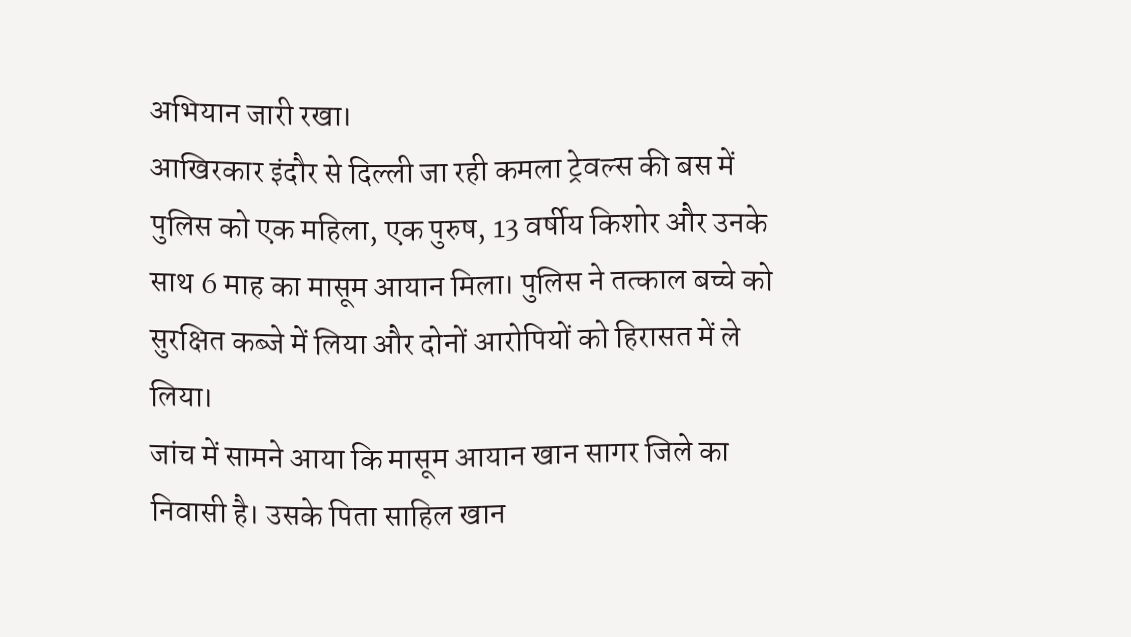अभियान जारी रखा।
आखिरकार इंदौर से दिल्ली जा रही कमला ट्रेवल्स की बस में पुलिस को एक महिला, एक पुरुष, 13 वर्षीय किशोर और उनके साथ 6 माह का मासूम आयान मिला। पुलिस ने तत्काल बच्चे को सुरक्षित कब्जे में लिया और दोनों आरोपियों को हिरासत में ले लिया।
जांच में सामने आया कि मासूम आयान खान सागर जिले का निवासी है। उसके पिता साहिल खान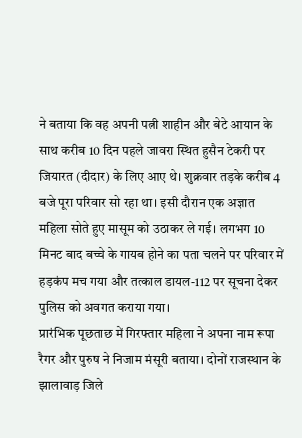ने बताया कि वह अपनी पत्नी शाहीन और बेटे आयान के साथ करीब 10 दिन पहले जावरा स्थित हुसैन टेकरी पर जियारत (दीदार) के लिए आए थे। शुक्रवार तड़के करीब 4 बजे पूरा परिवार सो रहा था। इसी दौरान एक अज्ञात महिला सोते हुए मासूम को उठाकर ले गई। लगभग 10 मिनट बाद बच्चे के गायब होने का पता चलने पर परिवार में हड़कंप मच गया और तत्काल डायल-112 पर सूचना देकर पुलिस को अवगत कराया गया।
प्रारंभिक पूछताछ में गिरफ्तार महिला ने अपना नाम रूपा रैगर और पुरुष ने निजाम मंसूरी बताया। दोनों राजस्थान के झालावाड़ जिले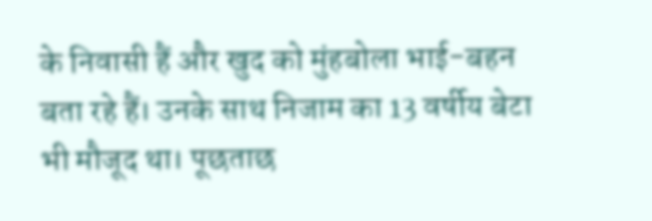के निवासी हैं और खुद को मुंहबोला भाई-बहन बता रहे हैं। उनके साथ निजाम का 13 वर्षीय बेटा भी मौजूद था। पूछताछ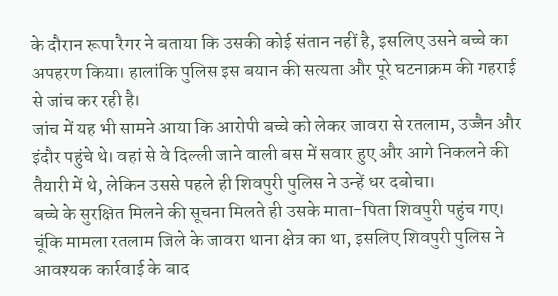के दौरान रूपा रैगर ने बताया कि उसकी कोई संतान नहीं है, इसलिए उसने बच्चे का अपहरण किया। हालांकि पुलिस इस बयान की सत्यता और पूरे घटनाक्रम की गहराई से जांच कर रही है।
जांच में यह भी सामने आया कि आरोपी बच्चे को लेकर जावरा से रतलाम, उज्जैन और इंदौर पहुंचे थे। वहां से वे दिल्ली जाने वाली बस में सवार हुए और आगे निकलने की तैयारी में थे, लेकिन उससे पहले ही शिवपुरी पुलिस ने उन्हें धर दबोचा।
बच्चे के सुरक्षित मिलने की सूचना मिलते ही उसके माता-पिता शिवपुरी पहुंच गए। चूंकि मामला रतलाम जिले के जावरा थाना क्षेत्र का था, इसलिए शिवपुरी पुलिस ने आवश्यक कार्रवाई के बाद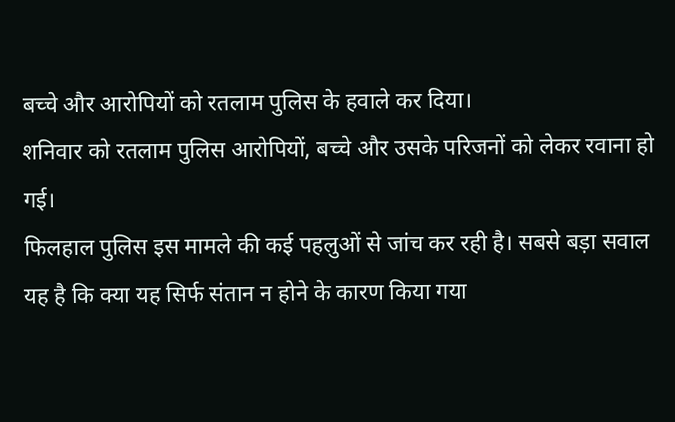बच्चे और आरोपियों को रतलाम पुलिस के हवाले कर दिया।
शनिवार को रतलाम पुलिस आरोपियों, बच्चे और उसके परिजनों को लेकर रवाना हो गई।
फिलहाल पुलिस इस मामले की कई पहलुओं से जांच कर रही है। सबसे बड़ा सवाल यह है कि क्या यह सिर्फ संतान न होने के कारण किया गया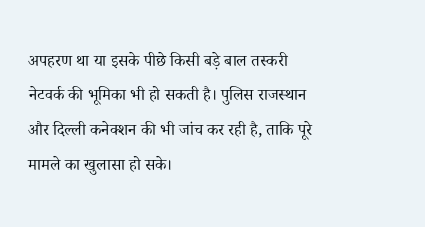अपहरण था या इसके पीछे किसी बड़े बाल तस्करी नेटवर्क की भूमिका भी हो सकती है। पुलिस राजस्थान और दिल्ली कनेक्शन की भी जांच कर रही है, ताकि पूरे मामले का खुलासा हो सके।